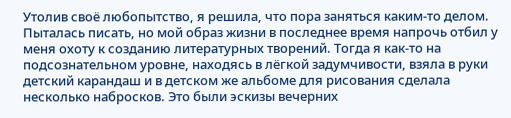Утолив своё любопытство, я решила, что пора заняться каким-то делом. Пыталась писать, но мой образ жизни в последнее время напрочь отбил у меня охоту к созданию литературных творений. Тогда я как-то на подсознательном уровне, находясь в лёгкой задумчивости, взяла в руки детский карандаш и в детском же альбоме для рисования сделала несколько набросков. Это были эскизы вечерних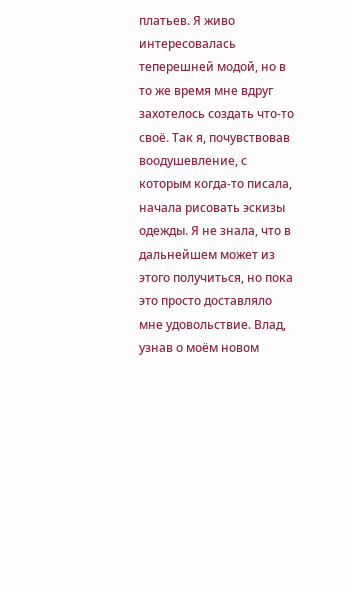платьев. Я живо интересовалась теперешней модой, но в то же время мне вдруг захотелось создать что-то своё. Так я, почувствовав воодушевление, с которым когда-то писала, начала рисовать эскизы одежды. Я не знала, что в дальнейшем может из этого получиться, но пока это просто доставляло мне удовольствие. Влад, узнав о моём новом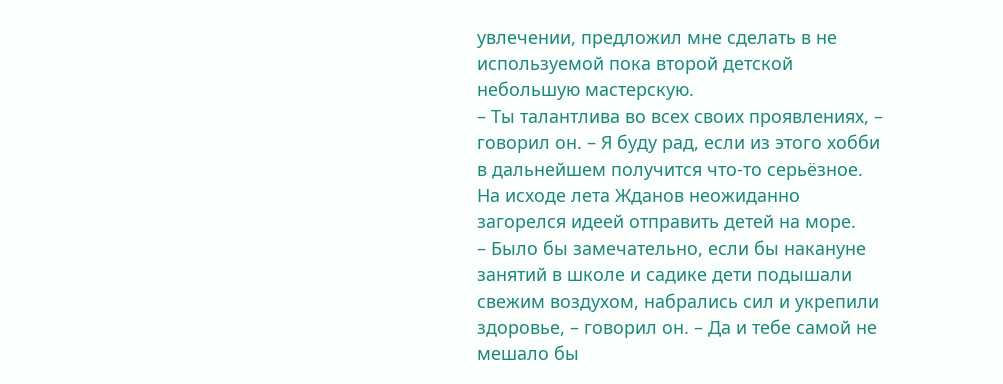увлечении, предложил мне сделать в не используемой пока второй детской небольшую мастерскую.
– Ты талантлива во всех своих проявлениях, – говорил он. – Я буду рад, если из этого хобби в дальнейшем получится что-то серьёзное.
На исходе лета Жданов неожиданно загорелся идеей отправить детей на море.
– Было бы замечательно, если бы накануне занятий в школе и садике дети подышали свежим воздухом, набрались сил и укрепили здоровье, – говорил он. – Да и тебе самой не мешало бы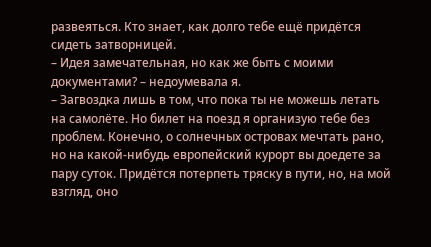развеяться. Кто знает, как долго тебе ещё придётся сидеть затворницей.
– Идея замечательная, но как же быть с моими документами? – недоумевала я.
– Загвоздка лишь в том, что пока ты не можешь летать на самолёте. Но билет на поезд я организую тебе без проблем. Конечно, о солнечных островах мечтать рано, но на какой-нибудь европейский курорт вы доедете за пару суток. Придётся потерпеть тряску в пути, но, на мой взгляд, оно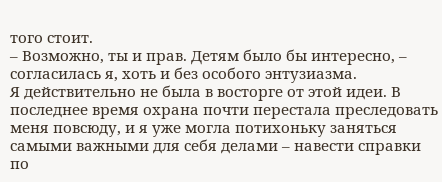того стоит.
– Возможно, ты и прав. Детям было бы интересно, – согласилась я, хоть и без особого энтузиазма.
Я действительно не была в восторге от этой идеи. В последнее время охрана почти перестала преследовать меня повсюду, и я уже могла потихоньку заняться самыми важными для себя делами – навести справки по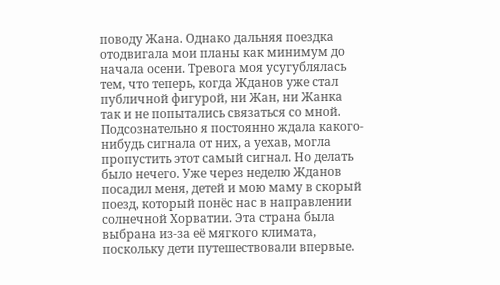поводу Жана. Однако дальняя поездка отодвигала мои планы как минимум до начала осени. Тревога моя усугублялась тем, что теперь, когда Жданов уже стал публичной фигурой, ни Жан, ни Жанка так и не попытались связаться со мной. Подсознательно я постоянно ждала какого-нибудь сигнала от них, а уехав, могла пропустить этот самый сигнал. Но делать было нечего. Уже через неделю Жданов посадил меня, детей и мою маму в скорый поезд, который понёс нас в направлении солнечной Хорватии. Эта страна была выбрана из-за её мягкого климата, поскольку дети путешествовали впервые.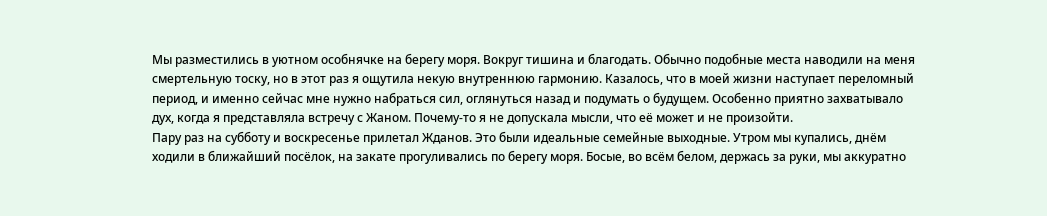Мы разместились в уютном особнячке на берегу моря. Вокруг тишина и благодать. Обычно подобные места наводили на меня смертельную тоску, но в этот раз я ощутила некую внутреннюю гармонию. Казалось, что в моей жизни наступает переломный период, и именно сейчас мне нужно набраться сил, оглянуться назад и подумать о будущем. Особенно приятно захватывало дух, когда я представляла встречу с Жаном. Почему-то я не допускала мысли, что её может и не произойти.
Пару раз на субботу и воскресенье прилетал Жданов. Это были идеальные семейные выходные. Утром мы купались, днём ходили в ближайший посёлок, на закате прогуливались по берегу моря. Босые, во всём белом, держась за руки, мы аккуратно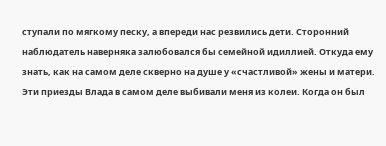ступали по мягкому песку, а впереди нас резвились дети. Сторонний наблюдатель наверняка залюбовался бы семейной идиллией. Откуда ему знать, как на самом деле скверно на душе у «счастливой» жены и матери.
Эти приезды Влада в самом деле выбивали меня из колеи. Когда он был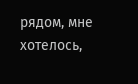рядом, мне хотелось,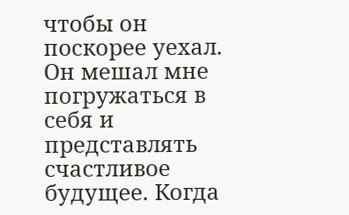чтобы он поскорее уехал. Он мешал мне погружаться в себя и представлять счастливое будущее. Когда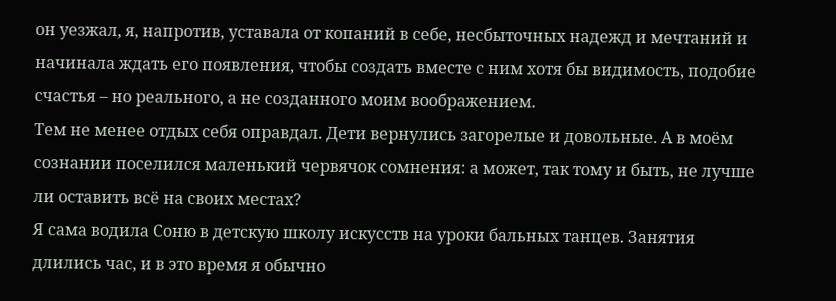он уезжал, я, напротив, уставала от копаний в себе, несбыточных надежд и мечтаний и начинала ждать его появления, чтобы создать вместе с ним хотя бы видимость, подобие счастья – но реального, а не созданного моим воображением.
Тем не менее отдых себя оправдал. Дети вернулись загорелые и довольные. А в моём сознании поселился маленький червячок сомнения: а может, так тому и быть, не лучше ли оставить всё на своих местах?
Я сама водила Соню в детскую школу искусств на уроки бальных танцев. Занятия длились час, и в это время я обычно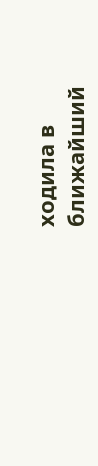ходила в ближайший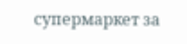супермаркет за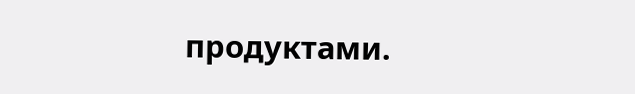продуктами.